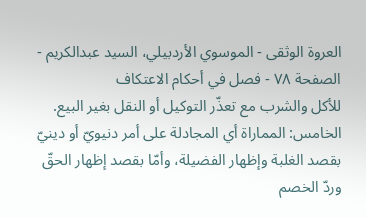العروة الوثقى - الموسوي الأردبيلي، السيد عبدالكريم - الصفحة ٧٨ - فصل في أحكام الاعتكاف
للأكل والشرب مع تعذّر التوكيل أو النقل بغير البيع.
الخامس: المماراة أي المجادلة على أمر دنيويّ أو دينيّ بقصد الغلبة وإظهار الفضيلة، وأمّا بقصد إظهار الحقّ وردّ الخصم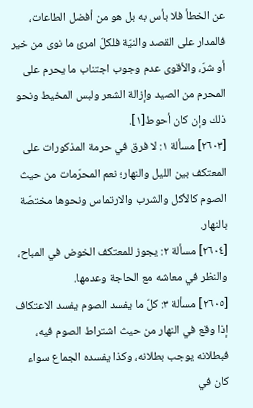عن الخطأ فلا بأس به بل هو من أفضل الطاعات، فالمدار على القصد والنيّة فلكلّ امرئ ما نوى من خير أو شرّ، والأقوى عدم وجوب اجتناب ما يحرم على المحرم من الصيد وإزالة الشعر ولبس المخيط ونحو ذلك وإن كان أحوط[١].
[٢٦٠٣] مسألة ١: لا فرق في حرمة المذكورات على المعتكف بين الليل والنهار؛ نعم المحرّمات من حيث الصوم كالأكل والشرب والارتماس ونحوها مختصّة بالنهار.
[٢٦٠٤] مسألة ٢: يجوز للمعتكف الخوض في المباح، والنظر في معاشه مع الحاجة وعدمها.
[٢٦٠٥] مسألة ٣: كلّ ما يفسد الصوم يفسد الاعتكاف إذا وقع في النهار من حيث اشتراط الصوم فيه، فبطلانه يوجب بطلانه، وكذا يفسده الجماع سواء كان في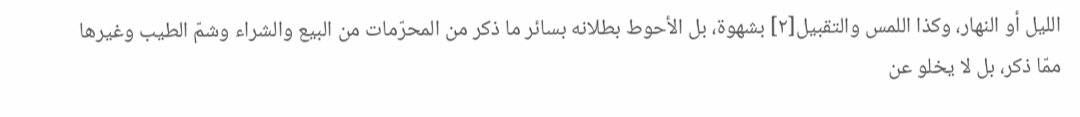الليل أو النهار، وكذا اللمس والتقبيل[٢] بشهوة، بل الأحوط بطلانه بسائر ما ذكر من المحرّمات من البيع والشراء وشمّ الطيب وغيرها ممّا ذكر، بل لا يخلو عن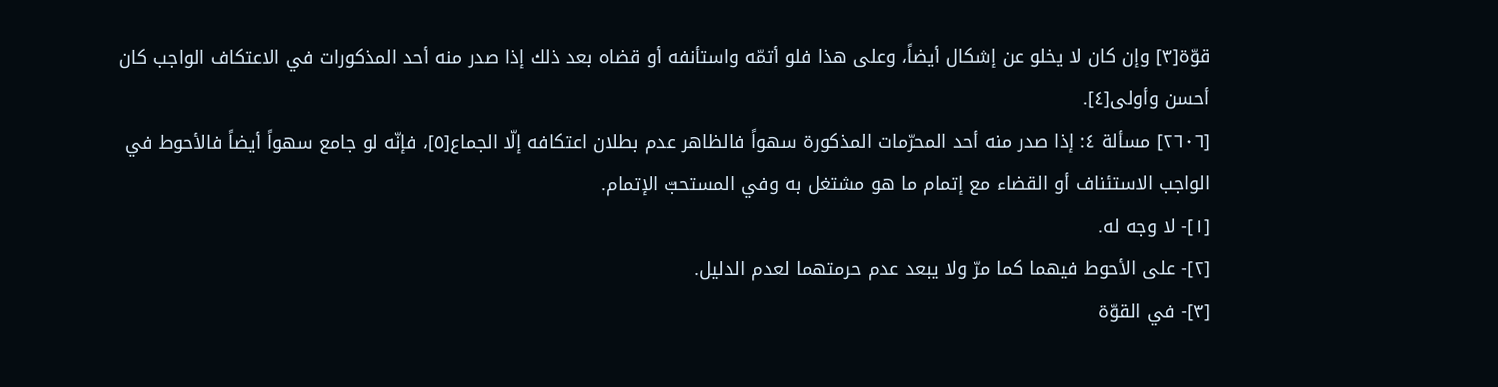قوّة[٣] وإن كان لا يخلو عن إشكال أيضاً، وعلى هذا فلو أتمّه واستأنفه أو قضاه بعد ذلك إذا صدر منه أحد المذكورات في الاعتكاف الواجب كان أحسن وأولى[٤].
[٢٦٠٦] مسألة ٤: إذا صدر منه أحد المحرّمات المذكورة سهواً فالظاهر عدم بطلان اعتكافه إلّا الجماع[٥]، فإنّه لو جامع سهواً أيضاً فالأحوط في الواجب الاستئناف أو القضاء مع إتمام ما هو مشتغل به وفي المستحبّ الإتمام.
[١]- لا وجه له.
[٢]- على الأحوط فيهما كما مرّ ولا يبعد عدم حرمتهما لعدم الدليل.
[٣]- في القوّة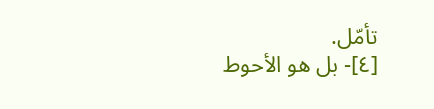تأمّل.
[٤]- بل هو الأحوط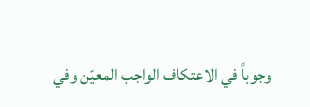وجوباً في الاعتكاف الواجب المعيّن وفي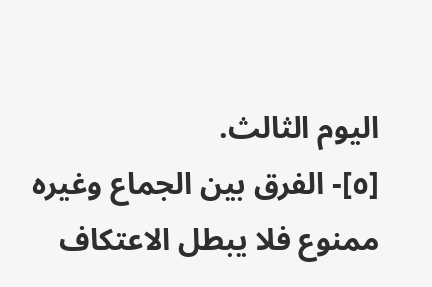اليوم الثالث.
[٥]- الفرق بين الجماع وغيره ممنوع فلا يبطل الاعتكاف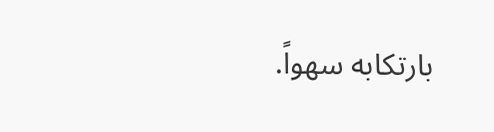بارتكابه سهواً.